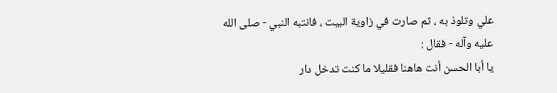علي وتلوذ به ، ثم صارت في زاوية البيت ، فانتبه النبي - صلى الله عليه وآله - فقال :
يا أبا الحسن أنت هاهنا فقليلا ما كنت تدخل دار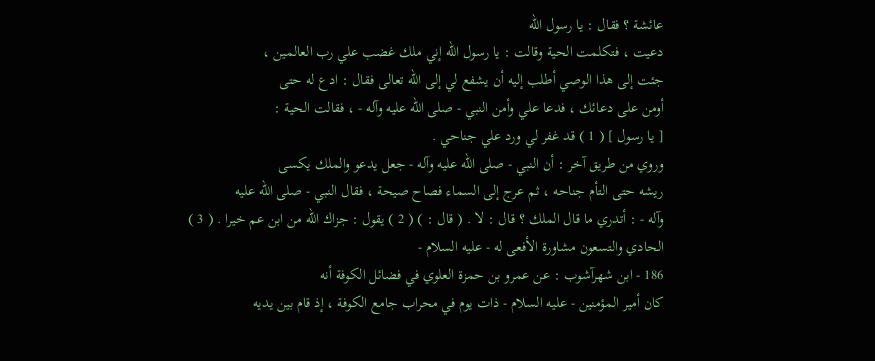عائشة ؟ فقال : يا رسول الله
دعيت ، فتكلمت الحية وقالت : يا رسول الله إني ملك غضب علي رب العالمين ،
جئت إلى هذا الوصي أطلب إليه أن يشفع لي إلى الله تعالى فقال : ادع له حتى
أومن على دعائك ، فدعا علي وأمن النبي - صلى الله عليه وآله - ، فقالت الحية :
[ يا رسول ] ( 1 ) قد غفر لي ورد علي جناحي .
وروي من طريق آخر : أن النبي - صلى الله عليه وآله - جعل يدعو والملك يكسى
ريشه حتى التأم جناحه ، ثم عرج إلى السماء فصاح صيحة ، فقال النبي - صلى الله عليه
وآله - : أتدري ما قال الملك ؟ قال : لا . ( قال : ) ( 2 ) يقول : جزاك الله من ابن عم خيرا . ( 3 )
الحادي والتسعون مشاورة الأفعى له - عليه السلام -
186 - ابن شهرآشوب : عن عمرو بن حمزة العلوي في فضائل الكوفة أنه
كان أمير المؤمنين - عليه السلام - ذات يوم في محراب جامع الكوفة ، إذ قام بين يديه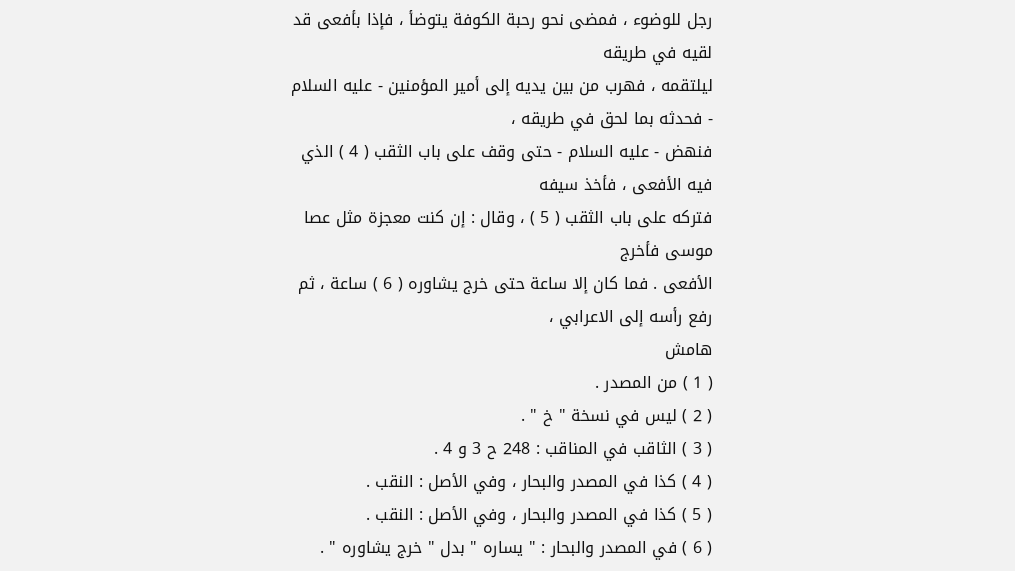رجل للوضوء ، فمضى نحو رحبة الكوفة يتوضأ ، فإذا بأفعى قد لقيه في طريقه
ليلتقمه ، فهرب من بين يديه إلى أمير المؤمنين - عليه السلام - فحدثه بما لحق في طريقه ،
فنهض - عليه السلام - حتى وقف على باب الثقب ( 4 ) الذي فيه الأفعى ، فأخذ سيفه
فتركه على باب الثقب ( 5 ) ، وقال : إن كنت معجزة مثل عصا موسى فأخرج
الأفعى . فما كان إلا ساعة حتى خرج يشاوره ( 6 ) ساعة ، ثم رفع رأسه إلى الاعرابي ،
هامش
( 1 ) من المصدر .
( 2 ) ليس في نسخة " خ " .
( 3 ) الثاقب في المناقب : 248 ح 3 و 4 .
( 4 ) كذا في المصدر والبحار ، وفي الأصل : النقب .
( 5 ) كذا في المصدر والبحار ، وفي الأصل : النقب .
( 6 ) في المصدر والبحار : " يساره " بدل " خرج يشاوره " .